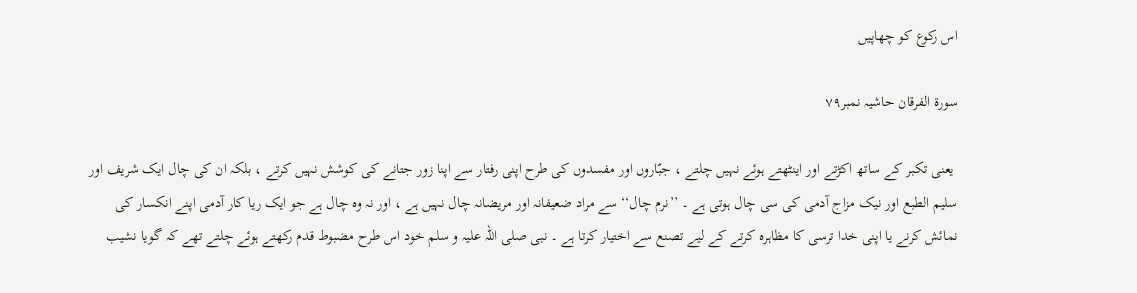اس رکوع کو چھاپیں

سورة الفرقان حاشیہ نمبر۷۹

 یعنی تکبر کے ساتھ اکڑتے اور اینٹھتے ہوئے نہیں چلتے ، جبّاروں اور مفسدوں کی طرح اپنی رفتار سے اپنا زور جتانے کی کوشش نہیں کرتے ، بلکہ ان کی چال ایک شریف اور سلیم الطبع اور نیک مزاج آدمی کی سی چال ہوتی ہے ۔ ’’نرم چال‘‘ سے مراد ضعیفانہ اور مریضانہ چال نہیں ہے ، اور نہ وہ چال ہے جو ایک ریا کار آدمی اپنے انکسار کی نمائش کرنے یا اپنی خدا ترسی کا مظاہرہ کرتے کے لیے تصنع سے اختیار کرتا ہے ۔ نبی صلی اللہ علیہ و سلم خود اس طرح مضبوط قدم رکھتے ہوئے چلتے تھے کہ گویا نشیب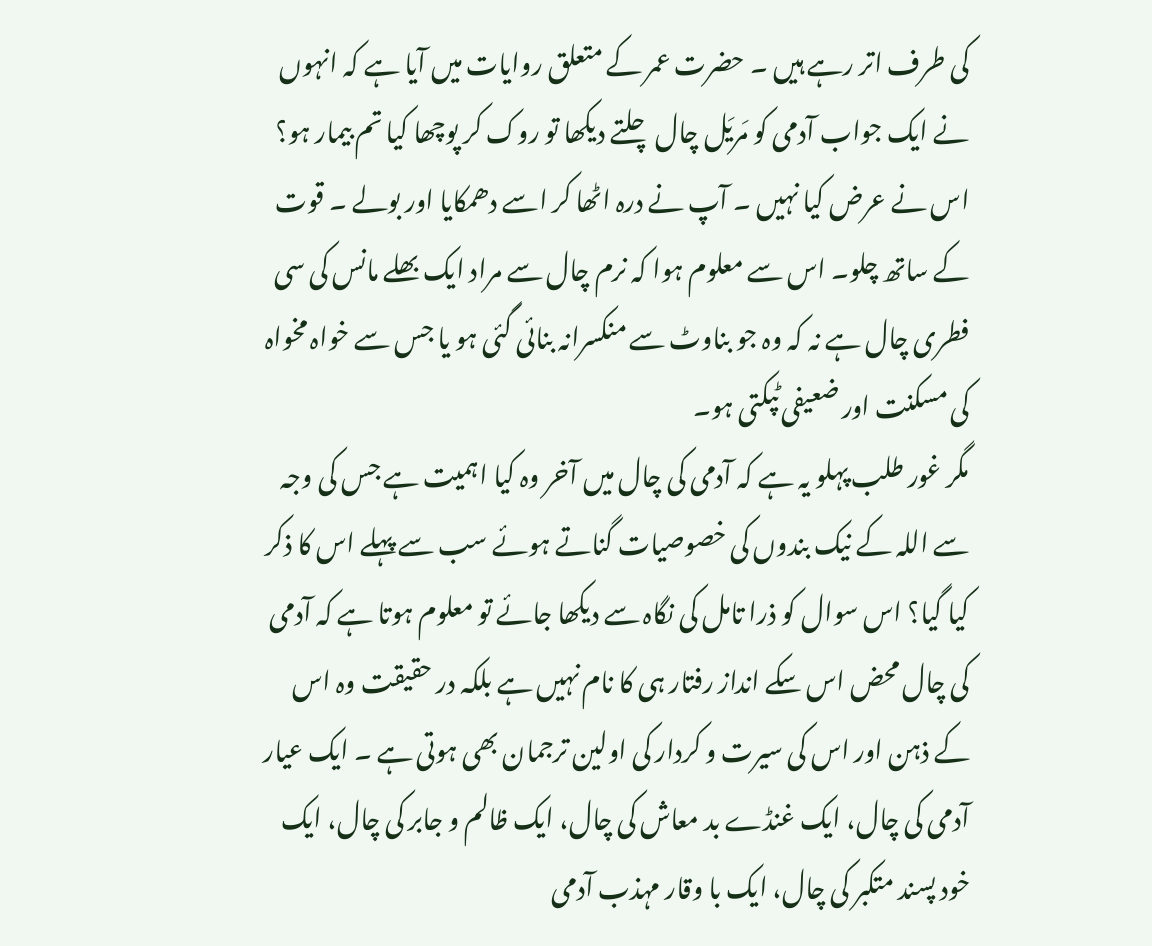کی طرف اتر رہے ہیں ۔ حضرت عمر کے متعلق روایات میں آیا ہے کہ انہوں نے ایک جواب آدمی کو مَریَل چال چلتے دیکھا تو روک کر پوچھا کیا تم بیمار ہو؟ اس نے عرض کیا نہیں ۔ آپ نے درہ اٹھا کر اسے دھمکایا اور بولے ۔ قوت کے ساتھ چلو۔ اس سے معلوم ہوا کہ نرم چال سے مراد ایک بھلے مانس کی سی فطری چال ہے نہ کہ وہ جو بناوٹ سے منکسرانہ بنائی گئی ہو یا جس سے خواہ مخواہ کی مسکنت اور ضعیفی ٹپکتی ہو۔
مگر غور طلب پہلو یہ ہے کہ آدمی کی چال میں آخر وہ کیا اہمیت ہے جس کی وجہ سے اللہ کے نیک بندوں کی خصوصیات گناتے ہوئے سب سے پہلے اس کا ذکر کیا گیا؟ اس سوال کو ذرا تامل کی نگاہ سے دیکھا جائے تو معلوم ہوتا ہے کہ آدمی کی چال محض اس سکے انداز رفتار ہی کا نام نہیں ہے بلکہ در حقیقت وہ اس کے ذہن اور اس کی سیرت و کردار کی اولین ترجمان بھی ہوتی ہے ۔ ایک عیار آدمی کی چال، ایک غنڈے بد معاش کی چال، ایک ظالم و جابر کی چال، ایک خود پسند متکبر کی چال، ایک با وقار مہذب آدمی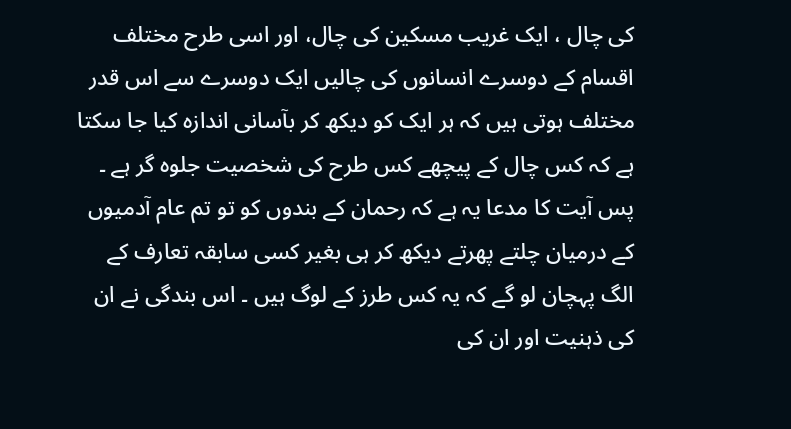کی چال ، ایک غریب مسکین کی چال، اور اسی طرح مختلف اقسام کے دوسرے انسانوں کی چالیں ایک دوسرے سے اس قدر مختلف ہوتی ہیں کہ ہر ایک کو دیکھ کر بآسانی اندازہ کیا جا سکتا ہے کہ کس چال کے پیچھے کس طرح کی شخصیت جلوہ گر ہے ۔ پس آیت کا مدعا یہ ہے کہ رحمان کے بندوں کو تو تم عام آدمیوں کے درمیان چلتے پھرتے دیکھ کر ہی بغیر کسی سابقہ تعارف کے الگ پہچان لو گے کہ یہ کس طرز کے لوگ ہیں ۔ اس بندگی نے ان کی ذہنیت اور ان کی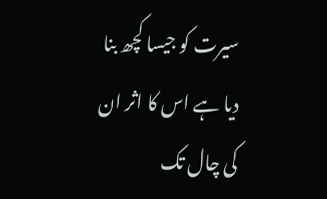سیرت کو جیسا کچھ بنا دیا ہے اس کا اثر ان کی چال تک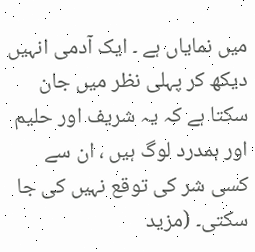میں نمایاں ہے ۔ ایک آدمی انہیں دیکھ کر پہلی نظر میں جان سکتا ہے کہ یہ شریف اور حلیم اور ہمدرد لوگ ہیں ، ان سے کسی شر کی توقع نہیں کی جا سکتی۔ (مزید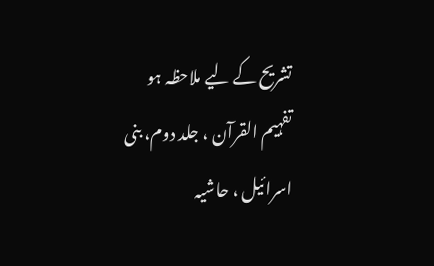تشریح کے لیے ملاحظہ ہو تفہیم القرآن ، جلد دوم، بنی اسرائیل ، حاشیہ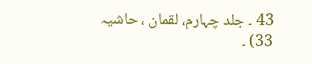43 ۔ جلد چہارم، لقمان ، حاشیہ 33) ۔